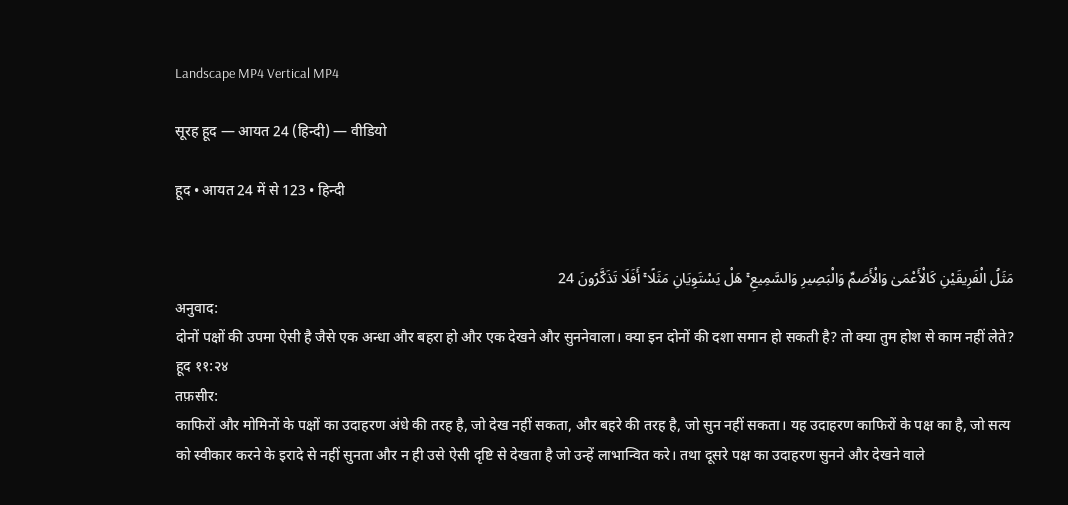Landscape MP4 Vertical MP4

सूरह हूद — आयत 24 (हिन्दी) — वीडियो

हूद • आयत 24 में से 123 • हिन्दी


مَثَلُ الْفَرِيقَيْنِ كَالْأَعْمَىٰ وَالْأَصَمِّ وَالْبَصِيرِ وَالسَّمِيعِ ۚ هَلْ يَسْتَوِيَانِ مَثَلًا ۚ أَفَلَا تَذَكَّرُونَ 24
अनुवाद:
दोनों पक्षों की उपमा ऐसी है जैसे एक अन्धा और बहरा हो और एक देखने और सुननेवाला। क्या इन दोनों की दशा समान हो सकती है? तो क्या तुम होश से काम नहीं लेते? हूद ११:२४
तफ़सीर:
काफिरों और मोमिनों के पक्षों का उदाहरण अंधे की तरह है, जो देख नहीं सकता, और बहरे की तरह है, जो सुन नहीं सकता। यह उदाहरण काफिरों के पक्ष का है, जो सत्य को स्वीकार करने के इरादे से नहीं सुनता और न ही उसे ऐसी दृष्टि से देखता है जो उन्हें लाभान्वित करे। तथा दूसरे पक्ष का उदाहरण सुनने और देखने वाले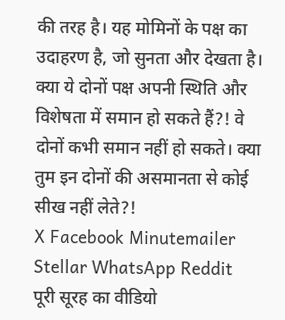की तरह है। यह मोमिनों के पक्ष का उदाहरण है, जो सुनता और देखता है। क्या ये दोनों पक्ष अपनी स्थिति और विशेषता में समान हो सकते हैं?! वे दोनों कभी समान नहीं हो सकते। क्या तुम इन दोनों की असमानता से कोई सीख नहीं लेते?!
X Facebook Minutemailer Stellar WhatsApp Reddit
पूरी सूरह का वीडियो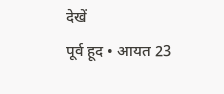देखें
पूर्व हूद • आयत 23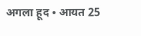अगला हूद • आयत 25